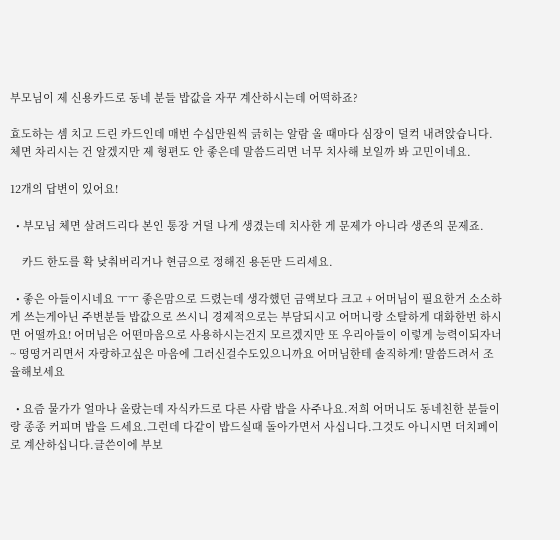부모님이 제 신용카드로 동네 분들 밥값을 자꾸 계산하시는데 어떡하죠?

효도하는 셈 치고 드린 카드인데 매번 수십만원씩 긁히는 알람 올 때마다 심장이 덜컥 내려앉습니다.
체면 차리시는 건 알겠지만 제 형편도 안 좋은데 말씀드리면 너무 치사해 보일까 봐 고민이네요.

12개의 답변이 있어요!

  • 부모님 체면 살려드리다 본인 통장 거덜 나게 생겼는데 치사한 게 문제가 아니라 생존의 문제죠.

    카드 한도를 확 낮춰버리거나 현금으로 정해진 용돈만 드리세요.

  • 좋은 아들이시네요 ㅜㅜ 좋은맘으로 드렸는데 생각했던 금액보다 크고 + 어머님이 필요한거 소소하게 쓰는게아닌 주변분들 밥값으로 쓰시니 경제적으로는 부담되시고 어머니랑 소탈하게 대화한번 하시면 어떨까요! 어머님은 어떤마음으로 사용하시는건지 모르겠지만 또 우리아들이 이렇게 능력이되자너~ 떵떵거리면서 자랑하고싶은 마음에 그러신걸수도있으니까요 어머님한테 솔직하게! 말씀드려서 조율해보세요

  • 요즘 물가가 얼마나 올랐는데 자식카드로 다른 사람 밥을 사주나요.저희 어머니도 동네친한 분들이랑 종종 커피며 밥을 드세요.그런데 다같이 밥드실때 돌아가면서 사십니다.그것도 아니시면 더치페이로 계산하십니다.글쓴이에 부보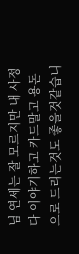님 연세는 잘 모르지만 내 사정 다 이야기하고 카드말고 용돈으로 드리는것도 좋을것같습니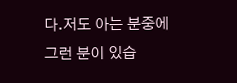다.저도 아는 분중에 그런 분이 있습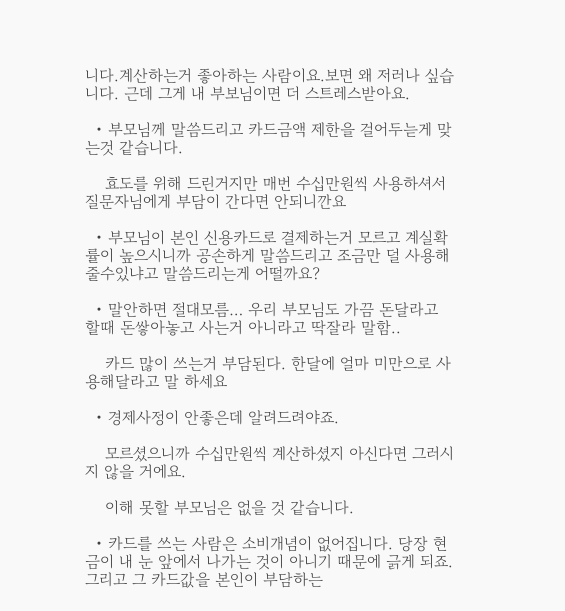니다.계산하는거 좋아하는 사람이요.보면 왜 저러나 싶습니다. 근데 그게 내 부보님이면 더 스트레스받아요.

  • 부모님께 말씀드리고 카드금액 제한을 걸어두늗게 맞는것 같습니다.

    효도를 위해 드린거지만 매번 수십만원씩 사용하셔서 질문자님에게 부담이 간다면 안되니깐요

  • 부모님이 본인 신용카드로 결제하는거 모르고 계실확률이 높으시니까 공손하게 말씀드리고 조금만 덜 사용해줄수있냐고 말씀드리는게 어떨까요?

  • 말안하면 절대모름… 우리 부모님도 가끔 돈달라고 할때 돈쌓아놓고 사는거 아니라고 딱잘라 말함..

    카드 많이 쓰는거 부담된다. 한달에 얼마 미만으로 사용해달라고 말 하세요

  • 경제사정이 안좋은데 알려드려야죠.

    모르셨으니까 수십만원씩 계산하셨지 아신다면 그러시지 않을 거에요.

    이해 못할 부모님은 없을 것 같습니다.

  • 카드를 쓰는 사람은 소비개념이 없어집니다. 당장 현금이 내 눈 앞에서 나가는 것이 아니기 때문에 긁게 되죠. 그리고 그 카드값을 본인이 부담하는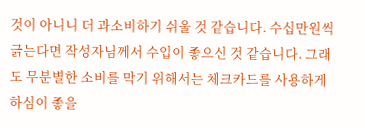것이 아니니 더 과소비하기 쉬울 것 같습니다. 수십만원씩 긁는다면 작성자님께서 수입이 좋으신 것 같습니다. 그래도 무분별한 소비를 막기 위해서는 체크카드를 사용하게 하심이 좋을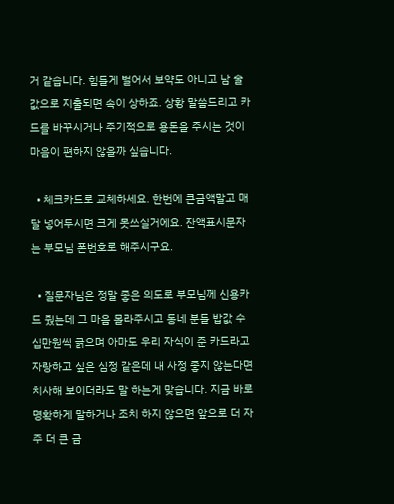거 같습니다. 힘들게 벌어서 보약도 아니고 남 술값으로 지출되면 속이 상하죠. 상황 말씀드리고 카드를 바꾸시거나 주기적으로 용돈을 주시는 것이 마음이 편하지 않을까 싶습니다.

  • 체크카드로 교체하세요. 한번에 큰금액말고 매달 넣어두시면 크게 못쓰실거에요. 잔액표시문자는 부모님 폰번호로 해주시구요.

  • 질문자님은 정말 좋은 의도로 부모님께 신용카드 줬는데 그 마음 몰라주시고 동네 분들 밥값 수십만원씩 긁으며 아마도 우리 자식이 준 카드라고 자랑하고 싶은 심정 같은데 내 사정 좋지 않는다면 치사해 보이더라도 말 하는게 맞습니다. 지금 바로 명확하게 말하거나 조치 하지 않으면 앞으로 더 자주 더 큰 금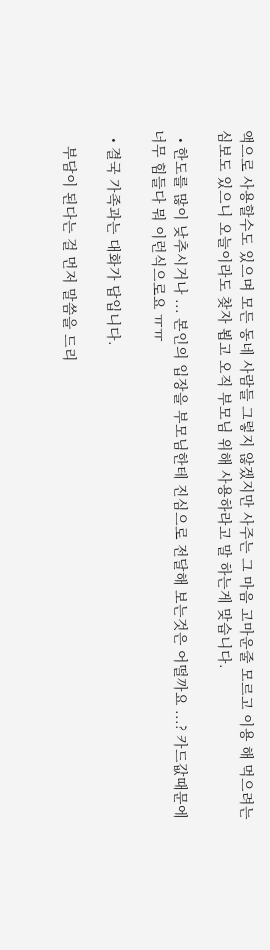액으로 사용할수도 있으며 모든 동네 사람들 그렇지 않겠지만 사주는 그 마음 고마운줄 모르고 이용 해 먹으려는 심보도 있으니 오늘이라도 찾자 뵙고 오직 부모님 위해 사용하라고 말 하는게 맞습니다.

  • 한도를 많이 낮추시거나 ... 본인의 입장을 부모님한테 진심으로 전달해 보는것은 어떨까요 ...? 카드값때문에 너무 힘들다 뭐 이런식으로요 ㅠㅠ

  • 결국 가족과는 대화가 답입니다.

    부담이 된다는 걸 먼저 말씀을 드리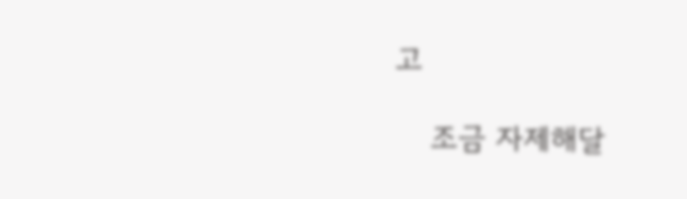고

    조금 자제해달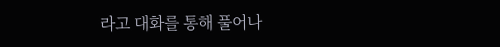라고 대화를 통해 풀어나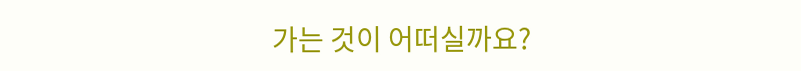가는 것이 어떠실까요?